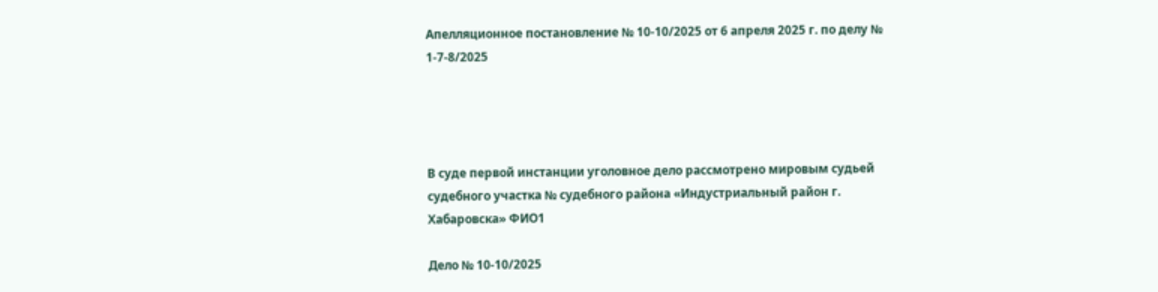Апелляционное постановление № 10-10/2025 от 6 апреля 2025 г. по делу № 1-7-8/2025




В суде первой инстанции уголовное дело рассмотрено мировым судьей судебного участка № судебного района «Индустриальный район г. Хабаровска» ФИО1

Дело № 10-10/2025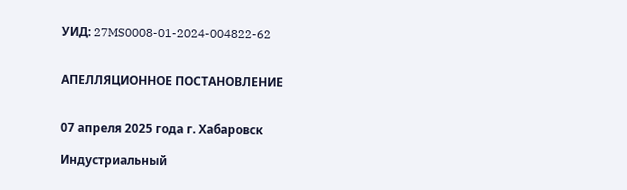УИД: 27MS0008-01-2024-004822-62


АПЕЛЛЯЦИОННОЕ ПОСТАНОВЛЕНИЕ


07 апреля 2025 года г. Хабаровск

Индустриальный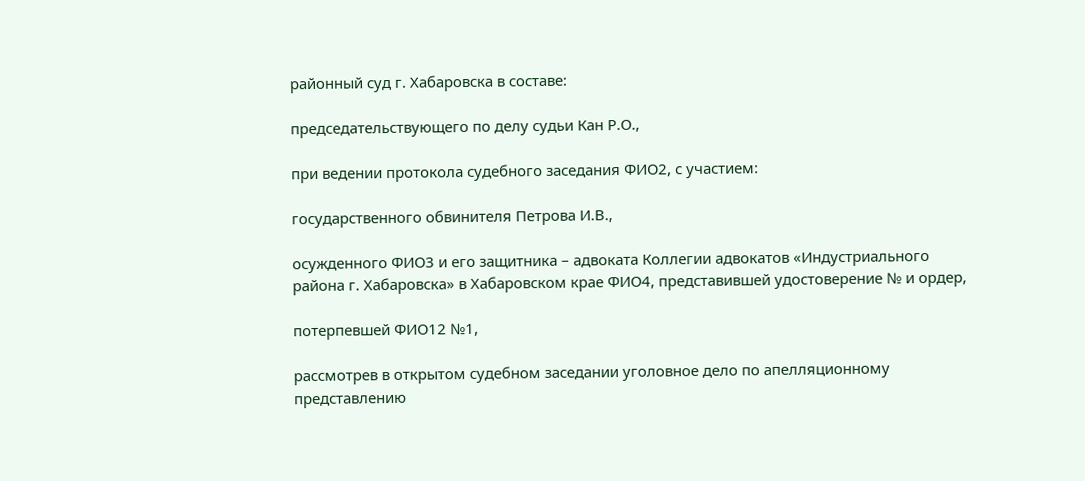районный суд г. Хабаровска в составе:

председательствующего по делу судьи Кан Р.О.,

при ведении протокола судебного заседания ФИО2, с участием:

государственного обвинителя Петрова И.В.,

осужденного ФИО3 и его защитника – адвоката Коллегии адвокатов «Индустриального района г. Хабаровска» в Хабаровском крае ФИО4, представившей удостоверение № и ордер,

потерпевшей ФИО12 №1,

рассмотрев в открытом судебном заседании уголовное дело по апелляционному представлению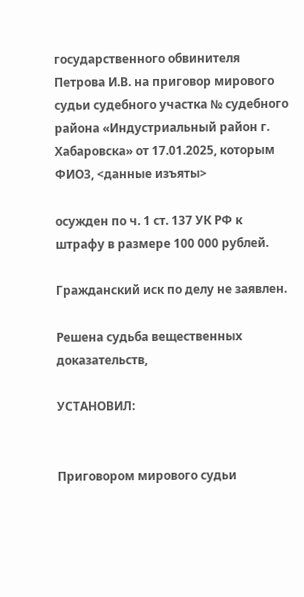государственного обвинителя Петрова И.В. на приговор мирового судьи судебного участка № судебного района «Индустриальный район г. Хабаровска» от 17.01.2025, которым ФИО3, <данные изъяты>

осужден по ч. 1 ст. 137 УК РФ к штрафу в размере 100 000 рублей.

Гражданский иск по делу не заявлен.

Решена судьба вещественных доказательств,

УСТАНОВИЛ:


Приговором мирового судьи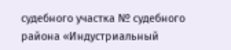судебного участка № судебного района «Индустриальный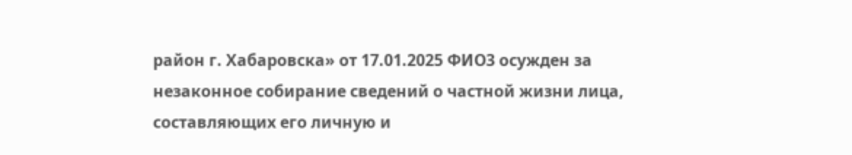район г. Хабаровска» от 17.01.2025 ФИО3 осужден за незаконное собирание сведений о частной жизни лица, составляющих его личную и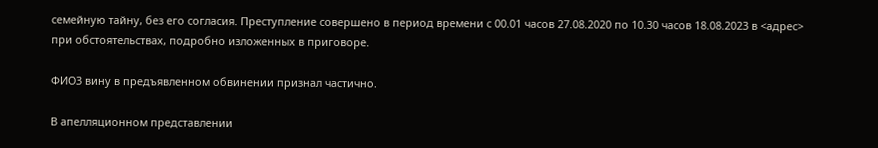семейную тайну, без его согласия. Преступление совершено в период времени с 00.01 часов 27.08.2020 по 10.30 часов 18.08.2023 в <адрес> при обстоятельствах, подробно изложенных в приговоре.

ФИО3 вину в предъявленном обвинении признал частично.

В апелляционном представлении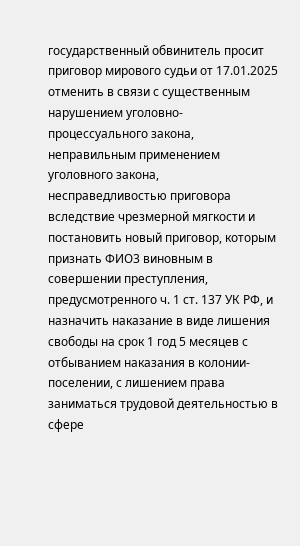государственный обвинитель просит приговор мирового судьи от 17.01.2025 отменить в связи с существенным нарушением уголовно-процессуального закона, неправильным применением уголовного закона, несправедливостью приговора вследствие чрезмерной мягкости и постановить новый приговор, которым признать ФИО3 виновным в совершении преступления, предусмотренного ч. 1 ст. 137 УК РФ, и назначить наказание в виде лишения свободы на срок 1 год 5 месяцев с отбыванием наказания в колонии-поселении, с лишением права заниматься трудовой деятельностью в сфере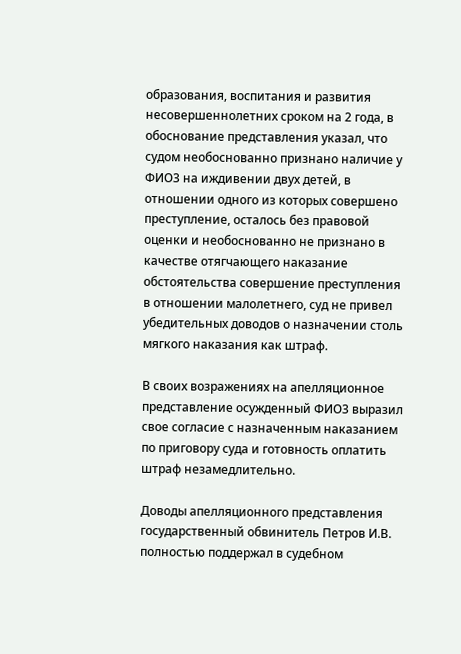образования, воспитания и развития несовершеннолетних сроком на 2 года, в обоснование представления указал, что судом необоснованно признано наличие у ФИО3 на иждивении двух детей, в отношении одного из которых совершено преступление, осталось без правовой оценки и необоснованно не признано в качестве отягчающего наказание обстоятельства совершение преступления в отношении малолетнего, суд не привел убедительных доводов о назначении столь мягкого наказания как штраф.

В своих возражениях на апелляционное представление осужденный ФИО3 выразил свое согласие с назначенным наказанием по приговору суда и готовность оплатить штраф незамедлительно.

Доводы апелляционного представления государственный обвинитель Петров И.В. полностью поддержал в судебном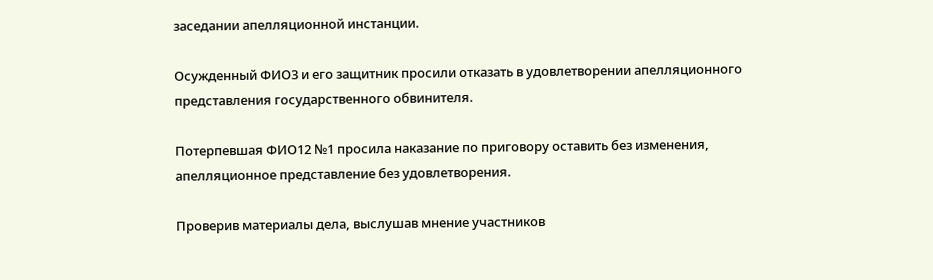заседании апелляционной инстанции.

Осужденный ФИО3 и его защитник просили отказать в удовлетворении апелляционного представления государственного обвинителя.

Потерпевшая ФИО12 №1 просила наказание по приговору оставить без изменения, апелляционное представление без удовлетворения.

Проверив материалы дела, выслушав мнение участников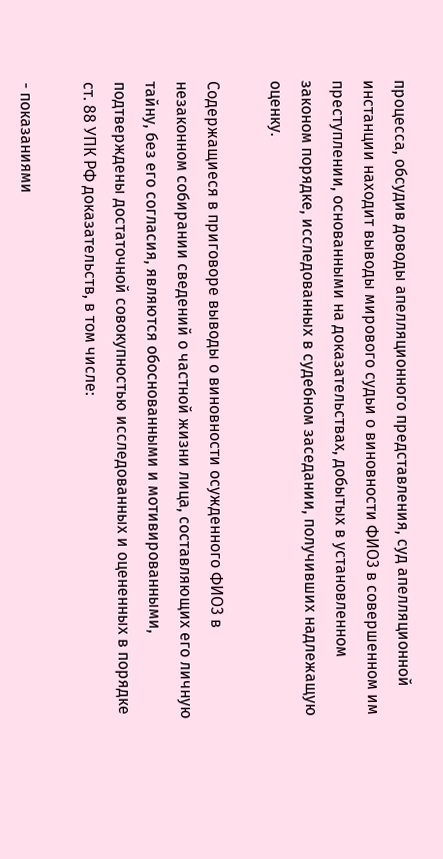процесса, обсудив доводы апелляционного представления, суд апелляционной инстанции находит выводы мирового судьи о виновности ФИО3 в совершенном им преступлении, основанными на доказательствах, добытых в установленном законом порядке, исследованных в судебном заседании, получивших надлежащую оценку.

Содержащиеся в приговоре выводы о виновности осужденного ФИО3 в незаконном собирании сведений о частной жизни лица, составляющих его личную тайну, без его согласия, являются обоснованными и мотивированными, подтверждены достаточной совокупностью исследованных и оцененных в порядке ст. 88 УПК РФ доказательств, в том числе:

- показаниями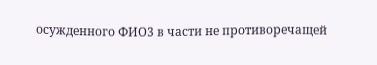осужденного ФИО3 в части не противоречащей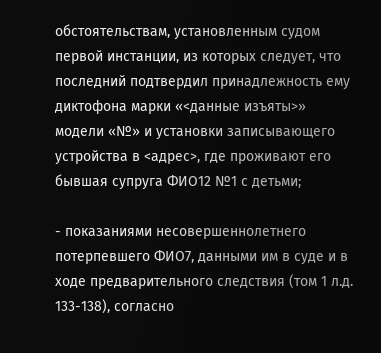обстоятельствам, установленным судом первой инстанции, из которых следует, что последний подтвердил принадлежность ему диктофона марки «<данные изъяты>» модели «№» и установки записывающего устройства в <адрес>, где проживают его бывшая супруга ФИО12 №1 с детьми;

- показаниями несовершеннолетнего потерпевшего ФИО7, данными им в суде и в ходе предварительного следствия (том 1 л.д. 133-138), согласно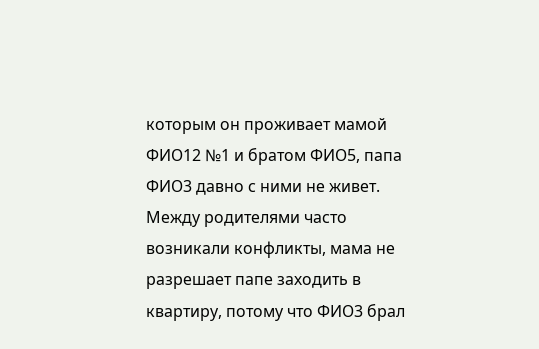которым он проживает мамой ФИО12 №1 и братом ФИО5, папа ФИО3 давно с ними не живет. Между родителями часто возникали конфликты, мама не разрешает папе заходить в квартиру, потому что ФИО3 брал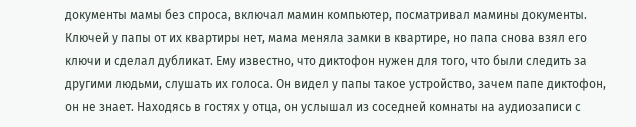документы мамы без спроса, включал мамин компьютер, посматривал мамины документы. Ключей у папы от их квартиры нет, мама меняла замки в квартире, но папа снова взял его ключи и сделал дубликат. Ему известно, что диктофон нужен для того, что были следить за другими людьми, слушать их голоса. Он видел у папы такое устройство, зачем папе диктофон, он не знает. Находясь в гостях у отца, он услышал из соседней комнаты на аудиозаписи с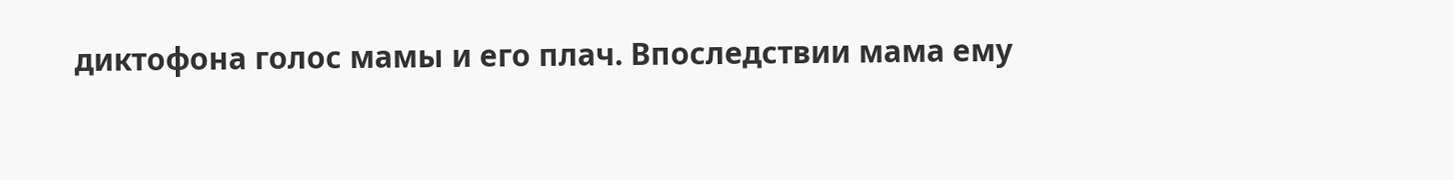диктофона голос мамы и его плач. Впоследствии мама ему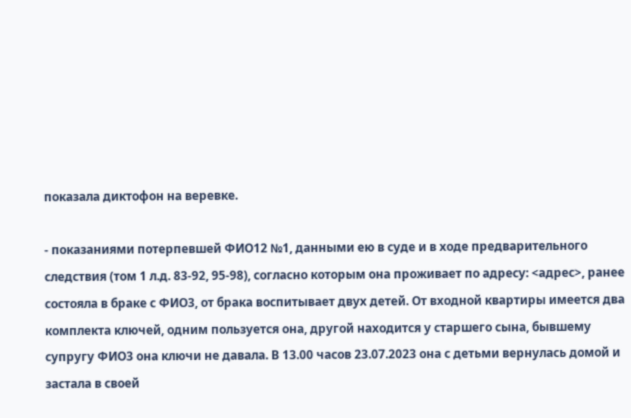показала диктофон на веревке.

- показаниями потерпевшей ФИО12 №1, данными ею в суде и в ходе предварительного следствия (том 1 л.д. 83-92, 95-98), согласно которым она проживает по адресу: <адрес>, ранее состояла в браке с ФИО3, от брака воспитывает двух детей. От входной квартиры имеется два комплекта ключей, одним пользуется она, другой находится у старшего сына, бывшему супругу ФИО3 она ключи не давала. В 13.00 часов 23.07.2023 она с детьми вернулась домой и застала в своей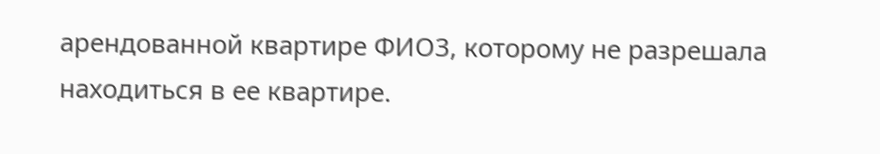арендованной квартире ФИО3, которому не разрешала находиться в ее квартире.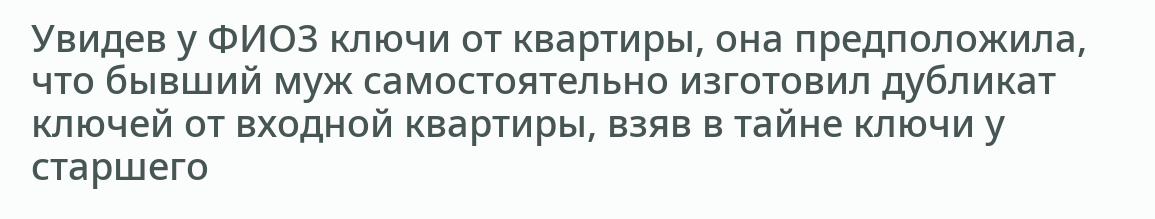Увидев у ФИО3 ключи от квартиры, она предположила, что бывший муж самостоятельно изготовил дубликат ключей от входной квартиры, взяв в тайне ключи у старшего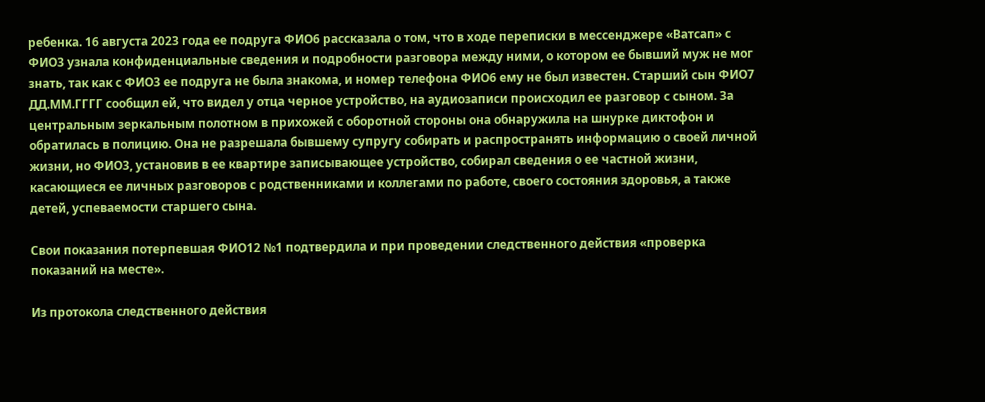ребенка. 16 августа 2023 года ее подруга ФИО6 рассказала о том, что в ходе переписки в мессенджере «Ватсап» с ФИО3 узнала конфиденциальные сведения и подробности разговора между ними, о котором ее бывший муж не мог знать, так как с ФИО3 ее подруга не была знакома, и номер телефона ФИО6 ему не был известен. Старший сын ФИО7 ДД.ММ.ГГГГ сообщил ей, что видел у отца черное устройство, на аудиозаписи происходил ее разговор с сыном. За центральным зеркальным полотном в прихожей с оборотной стороны она обнаружила на шнурке диктофон и обратилась в полицию. Она не разрешала бывшему супругу собирать и распространять информацию о своей личной жизни, но ФИО3, установив в ее квартире записывающее устройство, собирал сведения о ее частной жизни, касающиеся ее личных разговоров с родственниками и коллегами по работе, своего состояния здоровья, а также детей, успеваемости старшего сына.

Свои показания потерпевшая ФИО12 №1 подтвердила и при проведении следственного действия «проверка показаний на месте».

Из протокола следственного действия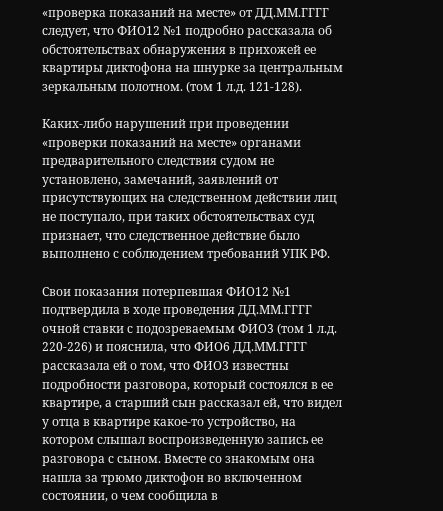«проверка показаний на месте» от ДД.ММ.ГГГГ следует, что ФИО12 №1 подробно рассказала об обстоятельствах обнаружения в прихожей ее квартиры диктофона на шнурке за центральным зеркальным полотном. (том 1 л.д. 121-128).

Каких-либо нарушений при проведении «проверки показаний на месте» органами предварительного следствия судом не установлено, замечаний, заявлений от присутствующих на следственном действии лиц не поступало, при таких обстоятельствах суд признает, что следственное действие было выполнено с соблюдением требований УПК РФ.

Свои показания потерпевшая ФИО12 №1 подтвердила в ходе проведения ДД.ММ.ГГГГ очной ставки с подозреваемым ФИО3 (том 1 л.д. 220-226) и пояснила, что ФИО6 ДД.ММ.ГГГГ рассказала ей о том, что ФИО3 известны подробности разговора, который состоялся в ее квартире, а старший сын рассказал ей, что видел у отца в квартире какое-то устройство, на котором слышал воспроизведенную запись ее разговора с сыном. Вместе со знакомым она нашла за трюмо диктофон во включенном состоянии, о чем сообщила в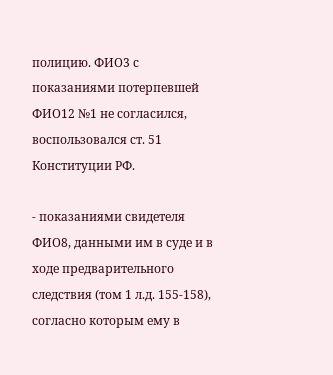полицию. ФИО3 с показаниями потерпевшей ФИО12 №1 не согласился, воспользовался ст. 51 Конституции РФ.

- показаниями свидетеля ФИО8, данными им в суде и в ходе предварительного следствия (том 1 л.д. 155-158), согласно которым ему в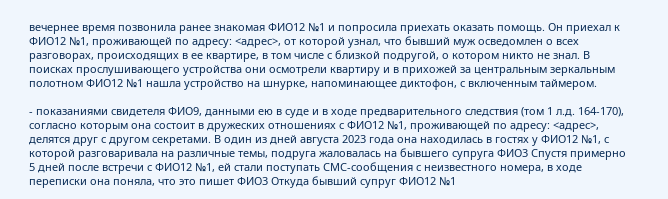вечернее время позвонила ранее знакомая ФИО12 №1 и попросила приехать оказать помощь. Он приехал к ФИО12 №1, проживающей по адресу: <адрес>, от которой узнал, что бывший муж осведомлен о всех разговорах, происходящих в ее квартире, в том числе с близкой подругой, о котором никто не знал. В поисках прослушивающего устройства они осмотрели квартиру и в прихожей за центральным зеркальным полотном ФИО12 №1 нашла устройство на шнурке, напоминающее диктофон, с включенным таймером.

- показаниями свидетеля ФИО9, данными ею в суде и в ходе предварительного следствия (том 1 л.д. 164-170), согласно которым она состоит в дружеских отношениях с ФИО12 №1, проживающей по адресу: <адрес>, делятся друг с другом секретами. В один из дней августа 2023 года она находилась в гостях у ФИО12 №1, с которой разговаривала на различные темы, подруга жаловалась на бывшего супруга ФИО3 Спустя примерно 5 дней после встречи с ФИО12 №1, ей стали поступать СМС-сообщения с неизвестного номера, в ходе переписки она поняла, что это пишет ФИО3 Откуда бывший супруг ФИО12 №1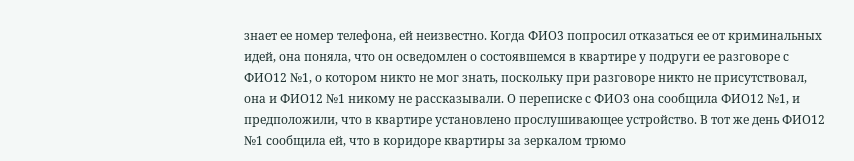знает ее номер телефона, ей неизвестно. Когда ФИО3 попросил отказаться ее от криминальных идей, она поняла, что он осведомлен о состоявшемся в квартире у подруги ее разговоре с ФИО12 №1, о котором никто не мог знать, поскольку при разговоре никто не присутствовал, она и ФИО12 №1 никому не рассказывали. О переписке с ФИО3 она сообщила ФИО12 №1, и предположили, что в квартире установлено прослушивающее устройство. В тот же день ФИО12 №1 сообщила ей, что в коридоре квартиры за зеркалом трюмо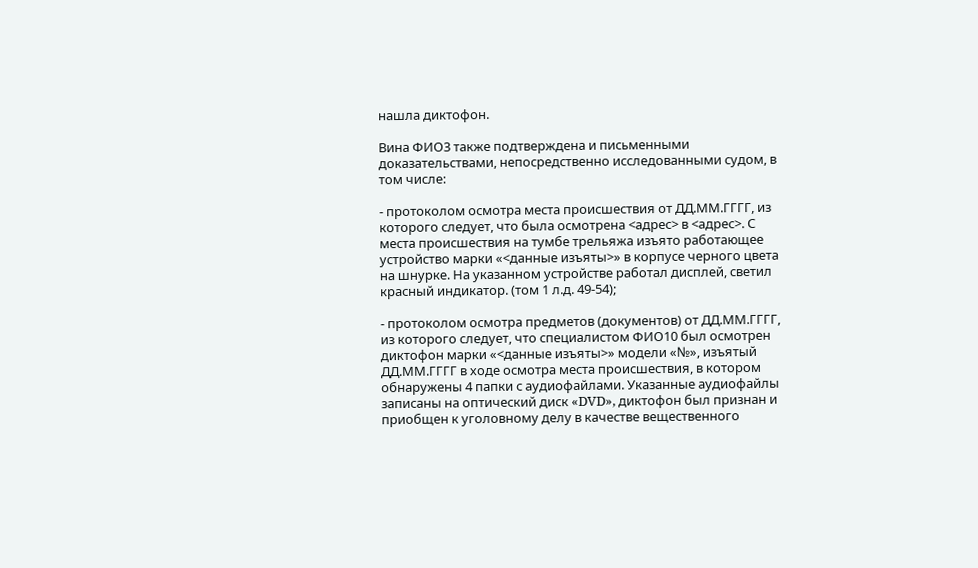нашла диктофон.

Вина ФИО3 также подтверждена и письменными доказательствами, непосредственно исследованными судом, в том числе:

- протоколом осмотра места происшествия от ДД.ММ.ГГГГ, из которого следует, что была осмотрена <адрес> в <адрес>. С места происшествия на тумбе трельяжа изъято работающее устройство марки «<данные изъяты>» в корпусе черного цвета на шнурке. На указанном устройстве работал дисплей, светил красный индикатор. (том 1 л.д. 49-54);

- протоколом осмотра предметов (документов) от ДД.ММ.ГГГГ, из которого следует, что специалистом ФИО10 был осмотрен диктофон марки «<данные изъяты>» модели «№», изъятый ДД.ММ.ГГГГ в ходе осмотра места происшествия, в котором обнаружены 4 папки с аудиофайлами. Указанные аудиофайлы записаны на оптический диск «DVD», диктофон был признан и приобщен к уголовному делу в качестве вещественного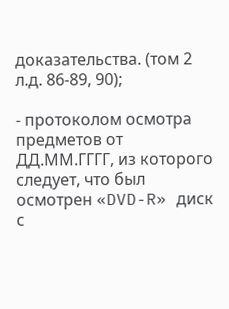доказательства. (том 2 л.д. 86-89, 90);

- протоколом осмотра предметов от ДД.ММ.ГГГГ, из которого следует, что был осмотрен «DVD-R» диск с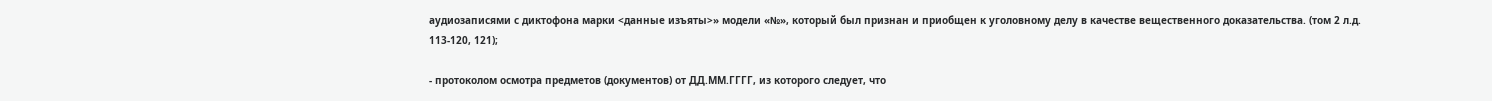аудиозаписями с диктофона марки <данные изъяты>» модели «№», который был признан и приобщен к уголовному делу в качестве вещественного доказательства. (том 2 л.д. 113-120, 121);

- протоколом осмотра предметов (документов) от ДД.ММ.ГГГГ, из которого следует, что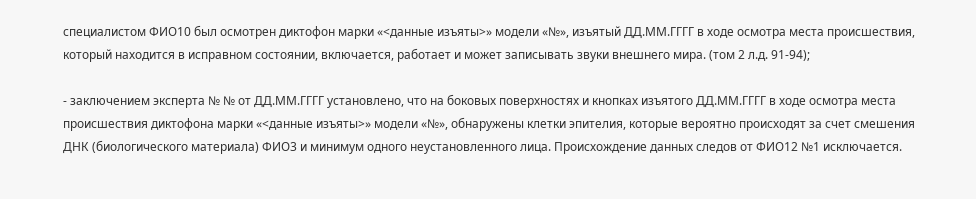специалистом ФИО10 был осмотрен диктофон марки «<данные изъяты>» модели «№», изъятый ДД.ММ.ГГГГ в ходе осмотра места происшествия, который находится в исправном состоянии, включается, работает и может записывать звуки внешнего мира. (том 2 л.д. 91-94);

- заключением эксперта № № от ДД.ММ.ГГГГ установлено, что на боковых поверхностях и кнопках изъятого ДД.ММ.ГГГГ в ходе осмотра места происшествия диктофона марки «<данные изъяты>» модели «№», обнаружены клетки эпителия, которые вероятно происходят за счет смешения ДНК (биологического материала) ФИО3 и минимум одного неустановленного лица. Происхождение данных следов от ФИО12 №1 исключается.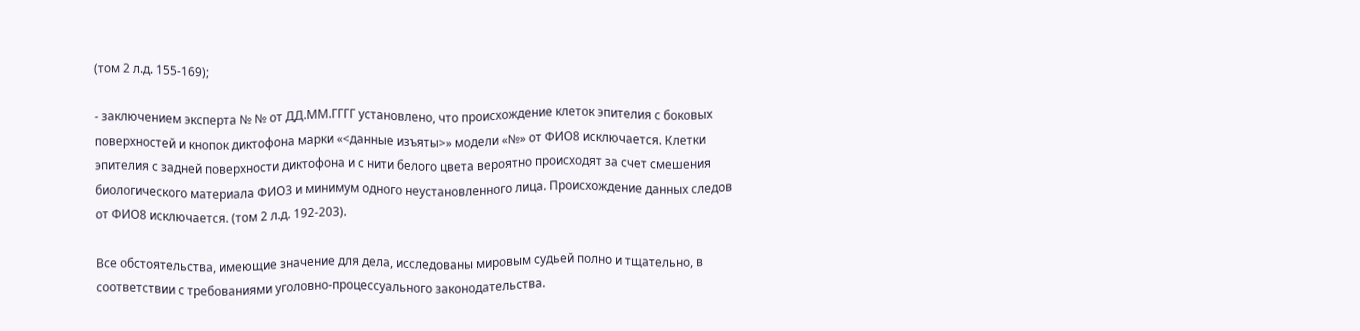(том 2 л.д. 155-169);

- заключением эксперта № № от ДД.ММ.ГГГГ установлено, что происхождение клеток эпителия с боковых поверхностей и кнопок диктофона марки «<данные изъяты>» модели «№» от ФИО8 исключается. Клетки эпителия с задней поверхности диктофона и с нити белого цвета вероятно происходят за счет смешения биологического материала ФИО3 и минимум одного неустановленного лица. Происхождение данных следов от ФИО8 исключается. (том 2 л.д. 192-203).

Все обстоятельства, имеющие значение для дела, исследованы мировым судьей полно и тщательно, в соответствии с требованиями уголовно-процессуального законодательства.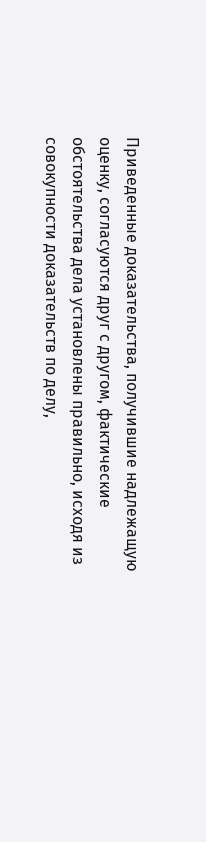Приведенные доказательства, получившие надлежащую оценку, согласуются друг с другом, фактические обстоятельства дела установлены правильно, исходя из совокупности доказательств по делу,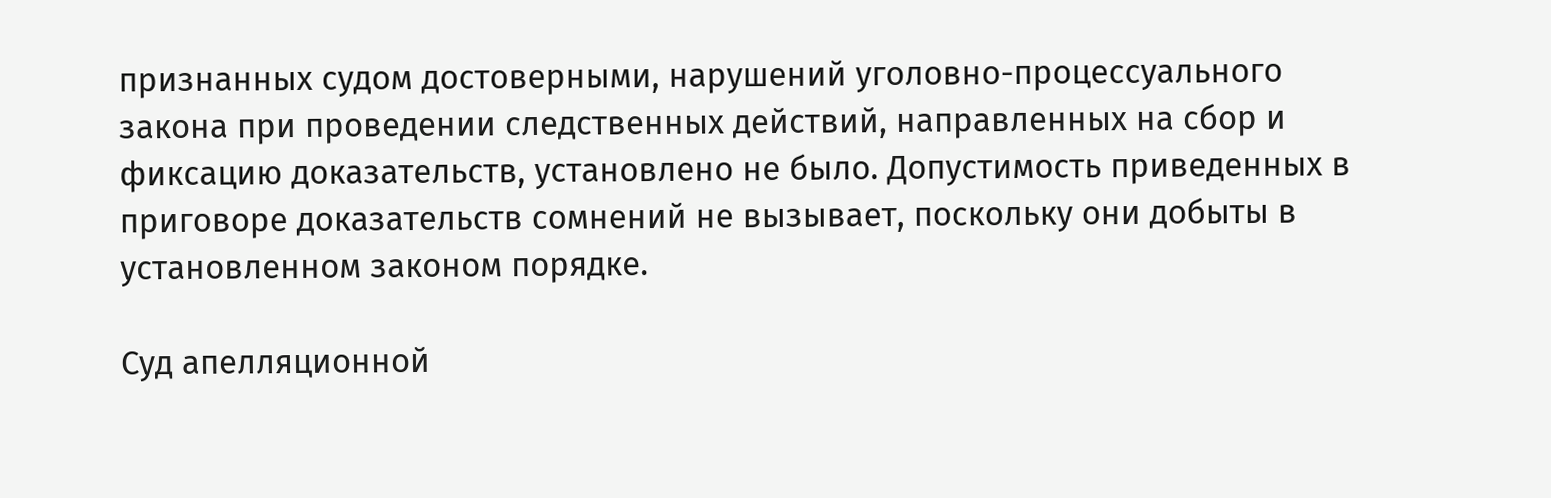признанных судом достоверными, нарушений уголовно-процессуального закона при проведении следственных действий, направленных на сбор и фиксацию доказательств, установлено не было. Допустимость приведенных в приговоре доказательств сомнений не вызывает, поскольку они добыты в установленном законом порядке.

Суд апелляционной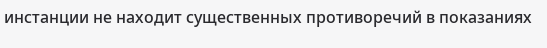инстанции не находит существенных противоречий в показаниях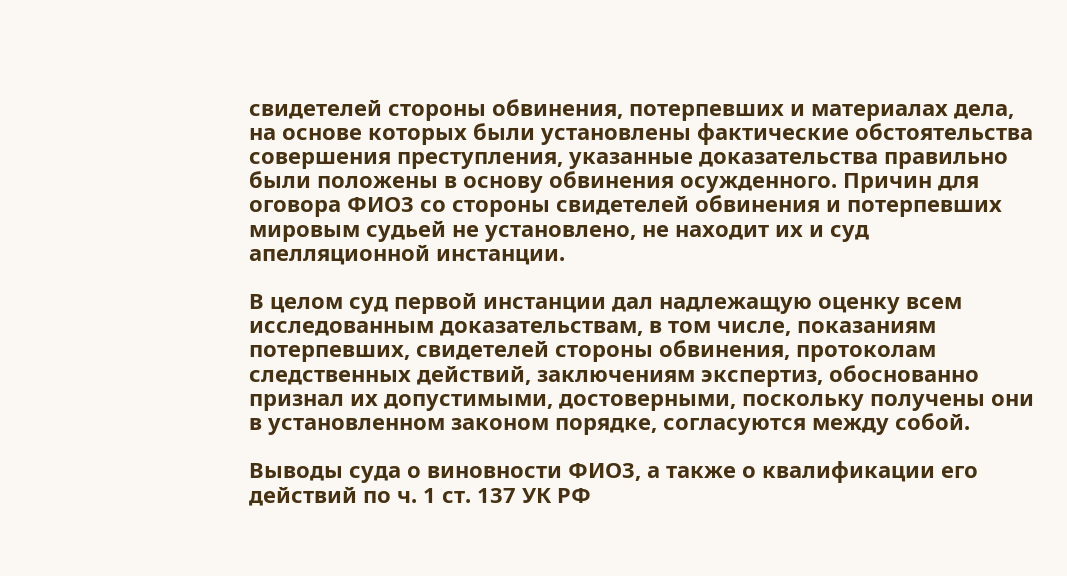свидетелей стороны обвинения, потерпевших и материалах дела, на основе которых были установлены фактические обстоятельства совершения преступления, указанные доказательства правильно были положены в основу обвинения осужденного. Причин для оговора ФИО3 со стороны свидетелей обвинения и потерпевших мировым судьей не установлено, не находит их и суд апелляционной инстанции.

В целом суд первой инстанции дал надлежащую оценку всем исследованным доказательствам, в том числе, показаниям потерпевших, свидетелей стороны обвинения, протоколам следственных действий, заключениям экспертиз, обоснованно признал их допустимыми, достоверными, поскольку получены они в установленном законом порядке, согласуются между собой.

Выводы суда о виновности ФИО3, а также о квалификации его действий по ч. 1 ст. 137 УК РФ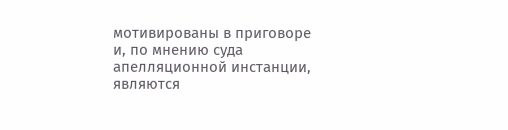мотивированы в приговоре и, по мнению суда апелляционной инстанции, являются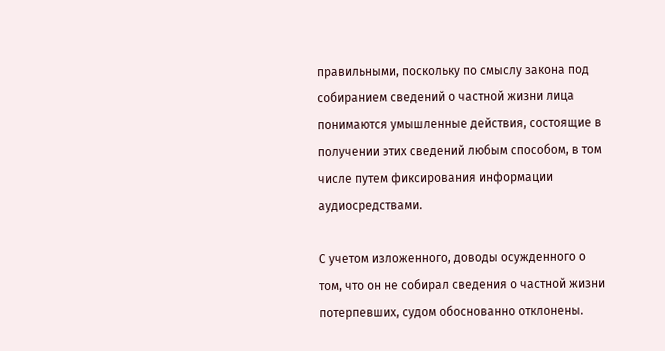правильными, поскольку по смыслу закона под собиранием сведений о частной жизни лица понимаются умышленные действия, состоящие в получении этих сведений любым способом, в том числе путем фиксирования информации аудиосредствами.

С учетом изложенного, доводы осужденного о том, что он не собирал сведения о частной жизни потерпевших, судом обоснованно отклонены.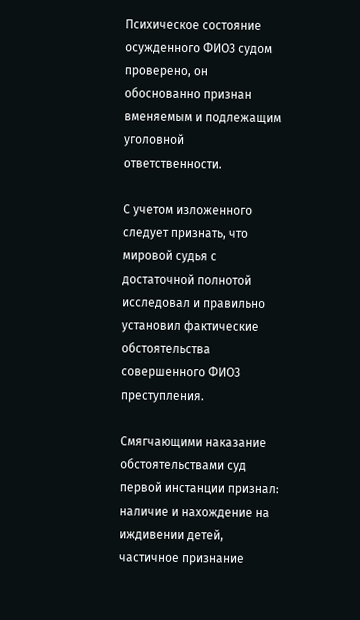Психическое состояние осужденного ФИО3 судом проверено, он обоснованно признан вменяемым и подлежащим уголовной ответственности.

С учетом изложенного следует признать, что мировой судья с достаточной полнотой исследовал и правильно установил фактические обстоятельства совершенного ФИО3 преступления.

Смягчающими наказание обстоятельствами суд первой инстанции признал: наличие и нахождение на иждивении детей, частичное признание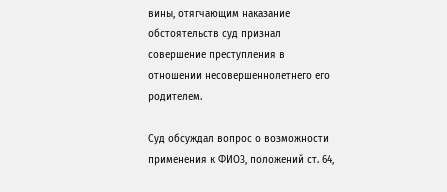вины, отягчающим наказание обстоятельств суд признал совершение преступления в отношении несовершеннолетнего его родителем.

Суд обсуждал вопрос о возможности применения к ФИО3, положений ст. 64,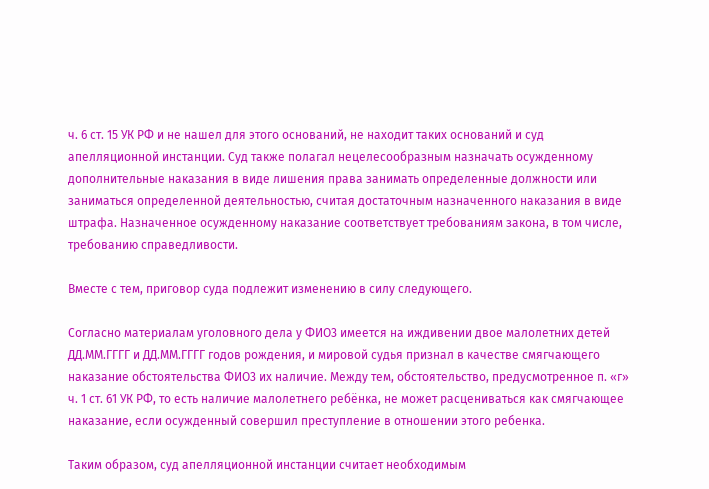ч. 6 ст. 15 УК РФ и не нашел для этого оснований, не находит таких оснований и суд апелляционной инстанции. Суд также полагал нецелесообразным назначать осужденному дополнительные наказания в виде лишения права занимать определенные должности или заниматься определенной деятельностью, считая достаточным назначенного наказания в виде штрафа. Назначенное осужденному наказание соответствует требованиям закона, в том числе, требованию справедливости.

Вместе с тем, приговор суда подлежит изменению в силу следующего.

Согласно материалам уголовного дела у ФИО3 имеется на иждивении двое малолетних детей ДД.ММ.ГГГГ и ДД.ММ.ГГГГ годов рождения, и мировой судья признал в качестве смягчающего наказание обстоятельства ФИО3 их наличие. Между тем, обстоятельство, предусмотренное п. «г» ч. 1 ст. 61 УК РФ, то есть наличие малолетнего ребёнка, не может расцениваться как смягчающее наказание, если осужденный совершил преступление в отношении этого ребенка.

Таким образом, суд апелляционной инстанции считает необходимым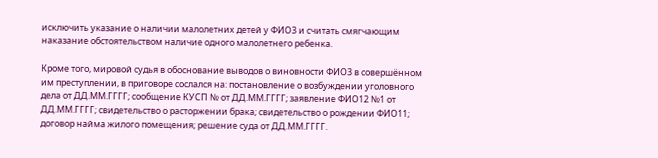исключить указание о наличии малолетних детей у ФИО3 и считать смягчающим наказание обстоятельством наличие одного малолетнего ребенка.

Кроме того, мировой судья в обоснование выводов о виновности ФИО3 в совершённом им преступлении, в приговоре сослался на: постановление о возбуждении уголовного дела от ДД.ММ.ГГГГ; сообщение КУСП № от ДД.ММ.ГГГГ; заявление ФИО12 №1 от ДД.ММ.ГГГГ; свидетельство о расторжении брака; свидетельство о рождении ФИО11; договор найма жилого помещения; решение суда от ДД.ММ.ГГГГ.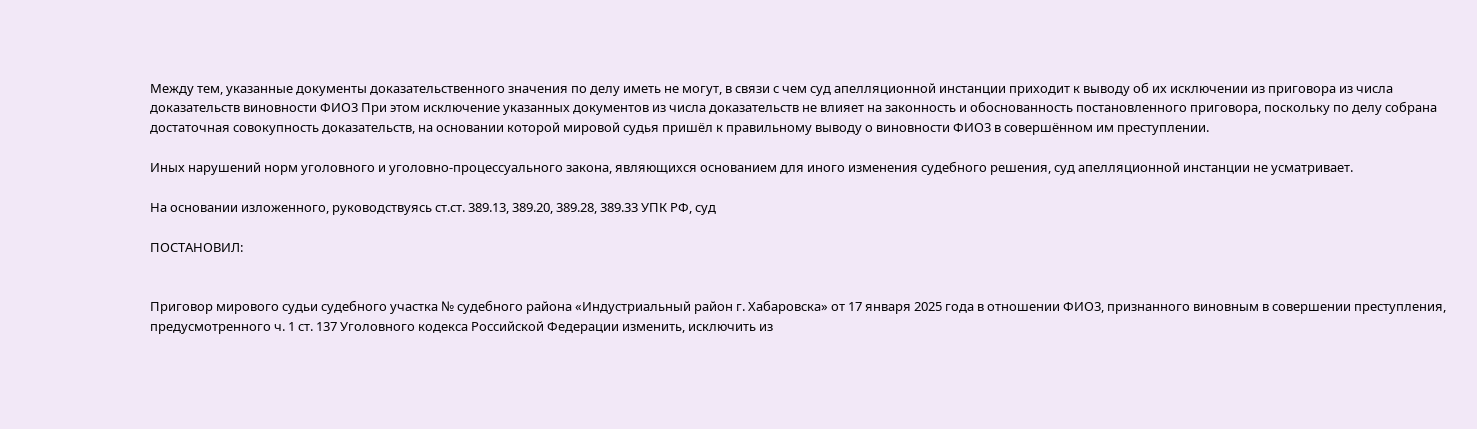Между тем, указанные документы доказательственного значения по делу иметь не могут, в связи с чем суд апелляционной инстанции приходит к выводу об их исключении из приговора из числа доказательств виновности ФИО3 При этом исключение указанных документов из числа доказательств не влияет на законность и обоснованность постановленного приговора, поскольку по делу собрана достаточная совокупность доказательств, на основании которой мировой судья пришёл к правильному выводу о виновности ФИО3 в совершённом им преступлении.

Иных нарушений норм уголовного и уголовно-процессуального закона, являющихся основанием для иного изменения судебного решения, суд апелляционной инстанции не усматривает.

На основании изложенного, руководствуясь ст.ст. 389.13, 389.20, 389.28, 389.33 УПК РФ, суд

ПОСТАНОВИЛ:


Приговор мирового судьи судебного участка № судебного района «Индустриальный район г. Хабаровска» от 17 января 2025 года в отношении ФИО3, признанного виновным в совершении преступления, предусмотренного ч. 1 ст. 137 Уголовного кодекса Российской Федерации изменить, исключить из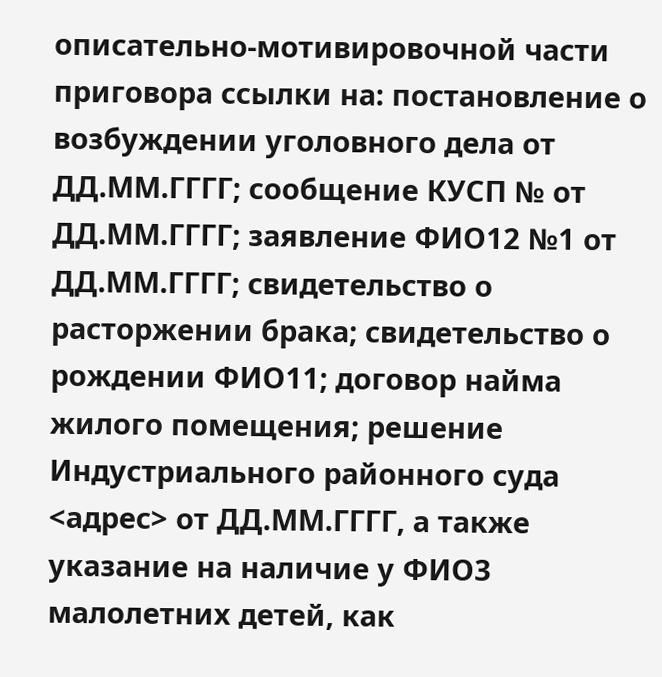описательно-мотивировочной части приговора ссылки на: постановление о возбуждении уголовного дела от ДД.ММ.ГГГГ; сообщение КУСП № от ДД.ММ.ГГГГ; заявление ФИО12 №1 от ДД.ММ.ГГГГ; свидетельство о расторжении брака; свидетельство о рождении ФИО11; договор найма жилого помещения; решение Индустриального районного суда <адрес> от ДД.ММ.ГГГГ, а также указание на наличие у ФИО3 малолетних детей, как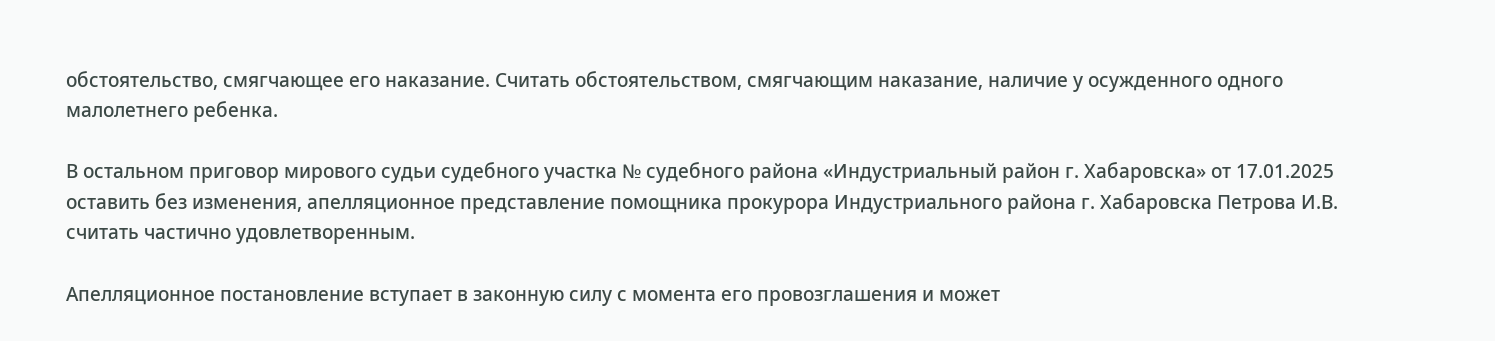обстоятельство, смягчающее его наказание. Считать обстоятельством, смягчающим наказание, наличие у осужденного одного малолетнего ребенка.

В остальном приговор мирового судьи судебного участка № судебного района «Индустриальный район г. Хабаровска» от 17.01.2025 оставить без изменения, апелляционное представление помощника прокурора Индустриального района г. Хабаровска Петрова И.В. считать частично удовлетворенным.

Апелляционное постановление вступает в законную силу с момента его провозглашения и может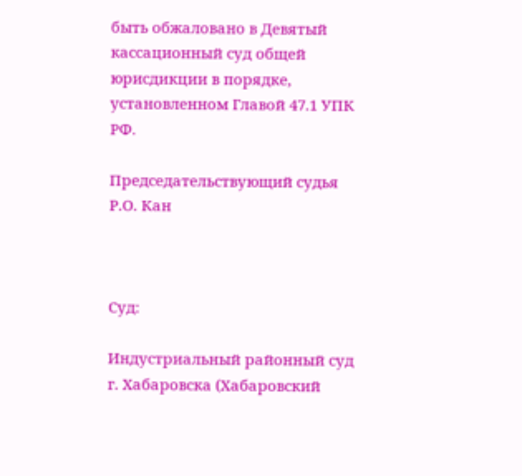быть обжаловано в Девятый кассационный суд общей юрисдикции в порядке, установленном Главой 47.1 УПК РФ.

Председательствующий судья Р.О. Кан



Суд:

Индустриальный районный суд г. Хабаровска (Хабаровский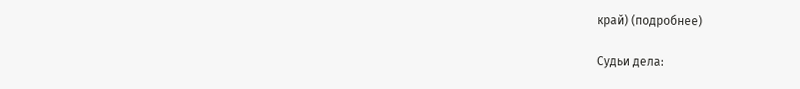край) (подробнее)

Судьи дела: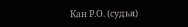Кан Р.О. (судья)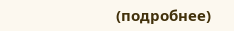(подробнее)